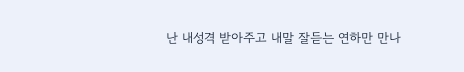난 내성격 받아주고 내말 잘듣는 연하만 만나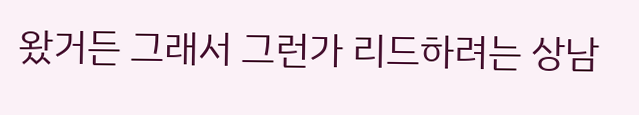왔거든 그래서 그런가 리드하려는 상남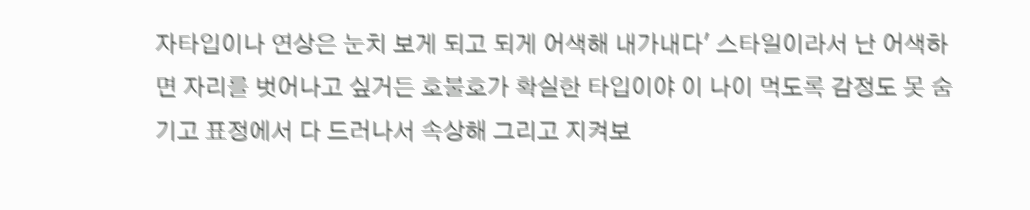자타입이나 연상은 눈치 보게 되고 되게 어색해 내가내다' 스타일이라서 난 어색하면 자리를 벗어나고 싶거든 호불호가 확실한 타입이야 이 나이 먹도록 감정도 못 숨기고 표정에서 다 드러나서 속상해 그리고 지켜보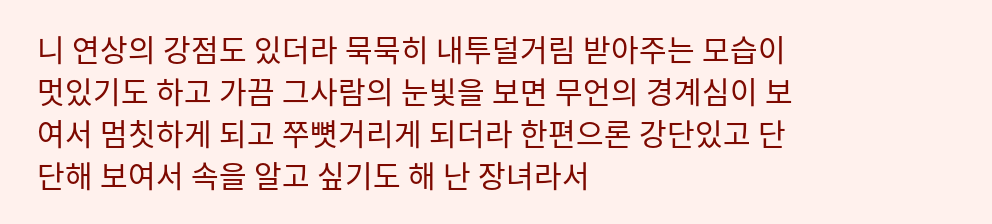니 연상의 강점도 있더라 묵묵히 내투덜거림 받아주는 모습이 멋있기도 하고 가끔 그사람의 눈빛을 보면 무언의 경계심이 보여서 멈칫하게 되고 쭈뼛거리게 되더라 한편으론 강단있고 단단해 보여서 속을 알고 싶기도 해 난 장녀라서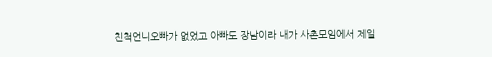친척언니오빠가 없었고 아빠도 장남이라 내가 사촌모임에서 제일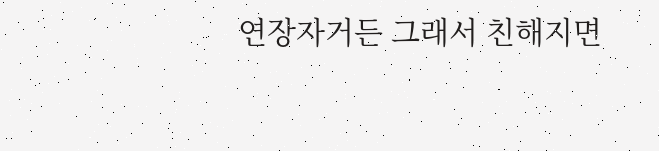연장자거든 그래서 친해지면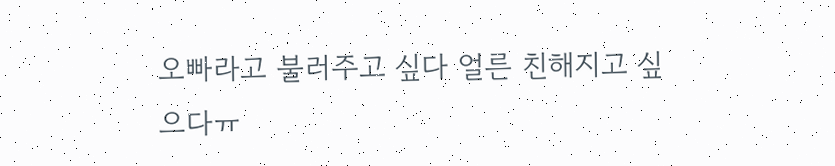오빠라고 불러주고 싶다 얼른 친해지고 싶으다ㅠ